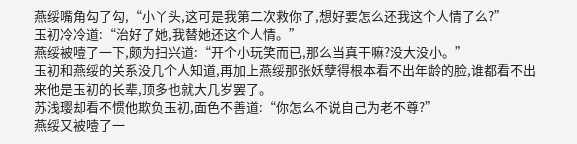燕绥嘴角勾了勾,“小丫头,这可是我第二次救你了,想好要怎么还我这个人情了么?”
玉初冷冷道:“治好了她,我替她还这个人情。”
燕绥被噎了一下,颇为扫兴道:“开个小玩笑而已,那么当真干嘛?没大没小。”
玉初和燕绥的关系没几个人知道,再加上燕绥那张妖孽得根本看不出年龄的脸,谁都看不出来他是玉初的长辈,顶多也就大几岁罢了。
苏浅璎却看不惯他欺负玉初,面色不善道:“你怎么不说自己为老不尊?”
燕绥又被噎了一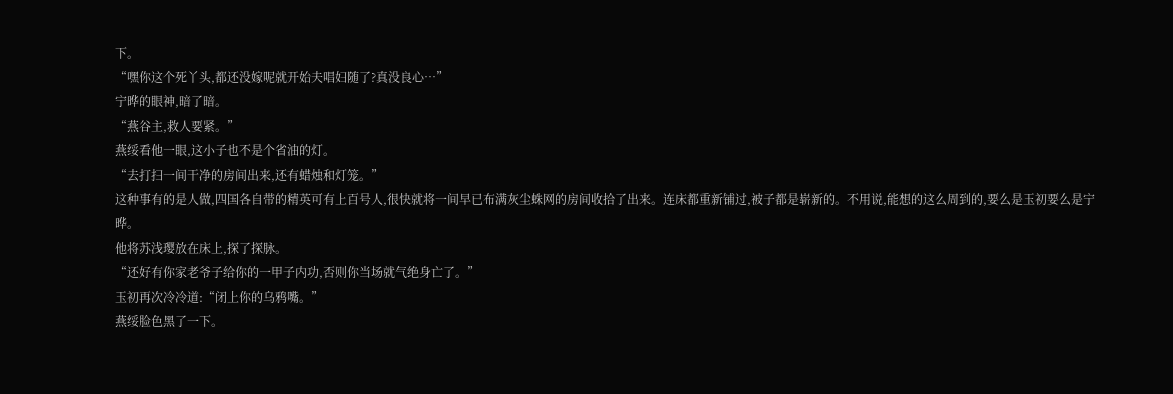下。
“嘿你这个死丫头,都还没嫁呢就开始夫唱妇随了?真没良心…”
宁晔的眼神,暗了暗。
“燕谷主,救人要紧。”
燕绥看他一眼,这小子也不是个省油的灯。
“去打扫一间干净的房间出来,还有蜡烛和灯笼。”
这种事有的是人做,四国各自带的精英可有上百号人,很快就将一间早已布满灰尘蛛网的房间收拾了出来。连床都重新铺过,被子都是崭新的。不用说,能想的这么周到的,要么是玉初要么是宁晔。
他将苏浅璎放在床上,探了探脉。
“还好有你家老爷子给你的一甲子内功,否则你当场就气绝身亡了。”
玉初再次冷冷道:“闭上你的乌鸦嘴。”
燕绥脸色黑了一下。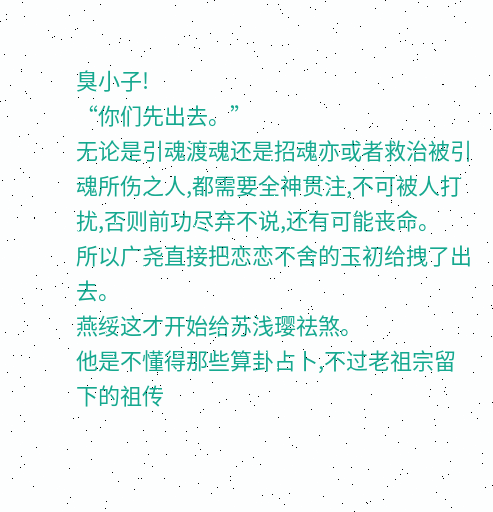臭小子!
“你们先出去。”
无论是引魂渡魂还是招魂亦或者救治被引魂所伤之人,都需要全神贯注,不可被人打扰,否则前功尽弃不说,还有可能丧命。
所以广尧直接把恋恋不舍的玉初给拽了出去。
燕绥这才开始给苏浅璎祛煞。
他是不懂得那些算卦占卜,不过老祖宗留下的祖传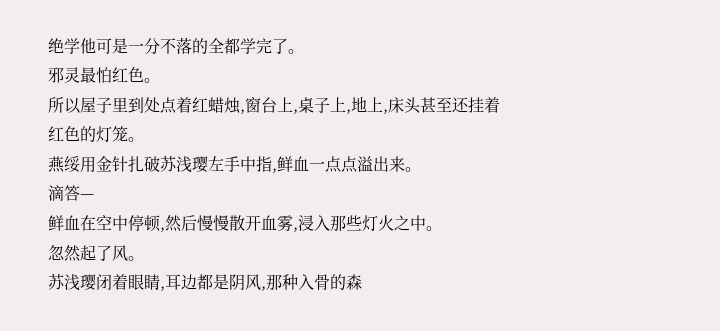绝学他可是一分不落的全都学完了。
邪灵最怕红色。
所以屋子里到处点着红蜡烛,窗台上,桌子上,地上,床头甚至还挂着红色的灯笼。
燕绥用金针扎破苏浅璎左手中指,鲜血一点点溢出来。
滴答—
鲜血在空中停顿,然后慢慢散开血雾,浸入那些灯火之中。
忽然起了风。
苏浅璎闭着眼睛,耳边都是阴风,那种入骨的森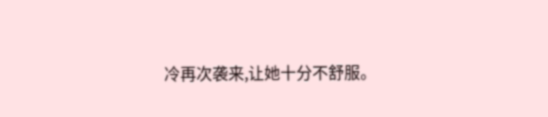冷再次袭来,让她十分不舒服。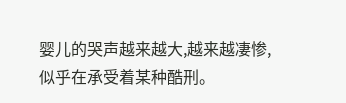婴儿的哭声越来越大,越来越凄惨,似乎在承受着某种酷刑。